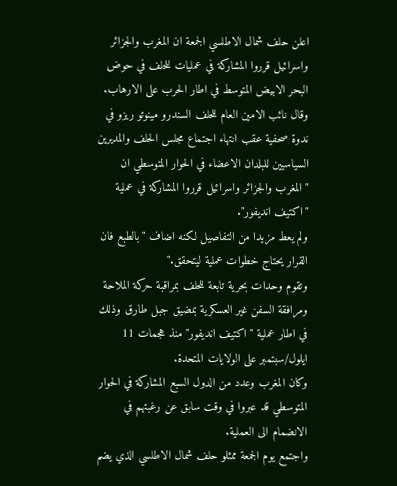اعلن حلف شمال الاطلسي الجمعة ان المغرب والجزائر واسرائيل قرروا المشاركة في عمليات للحلف في حوض البحر الابيض المتوسط في اطار الحرب على الارهاب.
وقال نائب الامين العام للحلف السندرو مينوتو ريزو في ندوة صحفية عقب انتهاء اجتماع مجلس الحلف والمديرين السياسيين للبلدان الاعضاء في الحوار المتوسطي ان "المغرب والجزائر واسرائيل قرروا المشاركة في عملية "اكتيف انديفور".
ولم يعط مزيدا من التفاصيل لكنه اضاف "بالطبع فان القرار يحتاج خطوات عملية ليتحقق."
وتقوم وحدات بحرية تابعة للحلف بمراقبة حركة الملاحة ومرافقة السفن غير العسكرية بمضيق جبل طارق وذلك في اطار عملية "اكتيف انديفور" منذ هجمات 11 ايلول/سبتمبر على الولايات المتحدة.
وكان المغرب وعدد من الدول السبع المشاركة في الحوار المتوسطي قد عبروا في وقت سابق عن رغبتهم في الانضمام الى العملية.
واجتمع يوم الجمعة ممثلو حلف شمال الاطلسي الذي يضم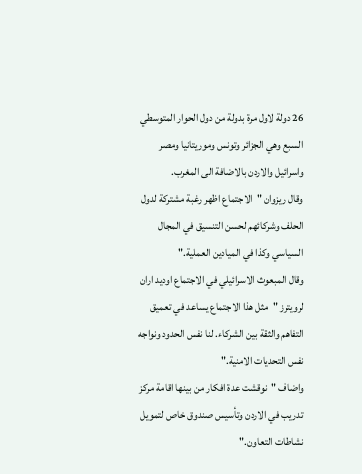26 دولة لاول مرة بدولة من دول الحوار المتوسطي السبع وهي الجزائر وتونس وموريتانيا ومصر واسرائيل والاردن بالاضافة الى المغرب.
وقال ريزوان "الاجتماع اظهر رغبة مشتركة لدول الحلف وشركائهم لحسن التنسيق في المجال السياسي وكذا في الميادين العملية."
وقال المبعوث الاسرائيلي في الاجتماع اوديد اران لرويترز "مثل هذا الاجتماع يساعد في تعميق التفاهم والثقة بين الشركاء. لنا نفس الحدود ونواجه نفس التحديات الامنية."
واضاف "نوقشت عدة افكار من بينها اقامة مركز تدريب في الاردن وتأسيس صندوق خاص لتمويل نشاطات التعاون."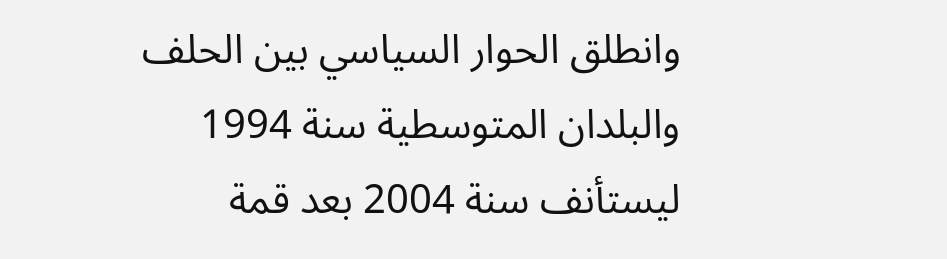وانطلق الحوار السياسي بين الحلف والبلدان المتوسطية سنة 1994 ليستأنف سنة 2004 بعد قمة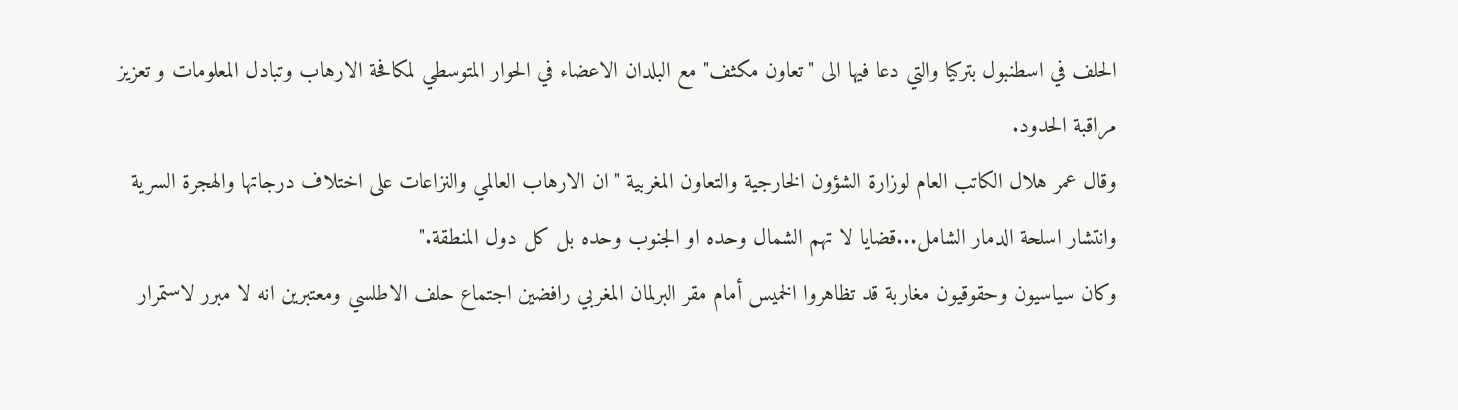الحلف في اسطنبول بتركيا والتي دعا فيها الى "تعاون مكثف" مع البلدان الاعضاء في الحوار المتوسطي لمكافحة الارهاب وتبادل المعلومات و تعزيز مراقبة الحدود.
وقال عمر هلال الكاتب العام لوزارة الشؤون الخارجية والتعاون المغربية "ان الارهاب العالمي والنزاعات على اختلاف درجاتها والهجرة السرية وانتشار اسلحة الدمار الشامل...قضايا لا تهم الشمال وحده او الجنوب وحده بل كل دول المنطقة."
وكان سياسيون وحقوقيون مغاربة قد تظاهروا الخميس أمام مقر البرلمان المغربي رافضين اجتماع حلف الاطلسي ومعتبرين انه لا مبرر لاستمرار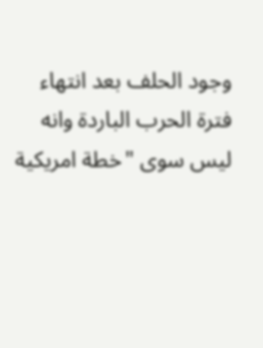وجود الحلف بعد انتهاء فترة الحرب الباردة وانه ليس سوى "خطة امريكية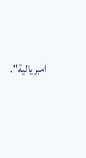امبريالية".